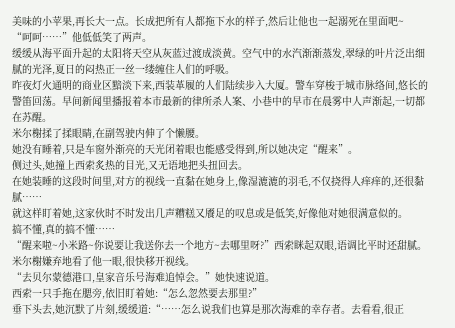美味的小苹果,再长大一点。长成把所有人都拖下水的样子,然后让他也一起溺死在里面吧~
“呵呵……”他低低笑了两声。
缓缓从海平面升起的太阳将天空从灰蓝过渡成淡黄。空气中的水汽渐渐蒸发,翠绿的叶片泛出细腻的光泽,夏日的闷热正一丝一缕缠住人们的呼吸。
昨夜灯火通明的商业区黯淡下来,西装革履的人们陆续步入大厦。警车穿梭于城市脉络间,悠长的警笛回荡。早间新闻里播报着本市最新的律所杀人案、小巷中的早市在晨雾中人声渐起,一切都在苏醒。
米尔榭揉了揉眼睛,在副驾驶内伸了个懒腰。
她没有睡着,只是车窗外渐亮的天光闭着眼也能感受得到,所以她决定“醒来”。
侧过头,她撞上西索炙热的目光,又无语地把头扭回去。
在她装睡的这段时间里,对方的视线一直黏在她身上,像湿漉漉的羽毛,不仅挠得人痒痒的,还很黏腻……
就这样盯着她,这家伙时不时发出几声糟糕又餍足的叹息或是低笑,好像他对她很满意似的。
搞不懂,真的搞不懂……
“醒来啦~小米路~你说要让我送你去一个地方~去哪里呀?”西索眯起双眼,语调比平时还甜腻。
米尔榭嫌弃地看了他一眼,很快移开视线。
“去贝尔蒙德港口,皇家音乐号海难追悼会。”她快速说道。
西索一只手拖在腮旁,依旧盯着她:“怎么忽然要去那里?”
垂下头去,她沉默了片刻,缓缓道:“……怎么说我们也算是那次海难的幸存者。去看看,很正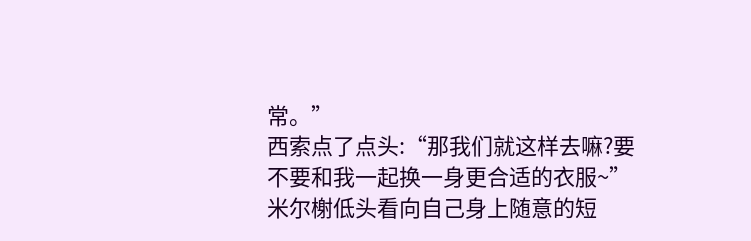常。”
西索点了点头:“那我们就这样去嘛?要不要和我一起换一身更合适的衣服~”
米尔榭低头看向自己身上随意的短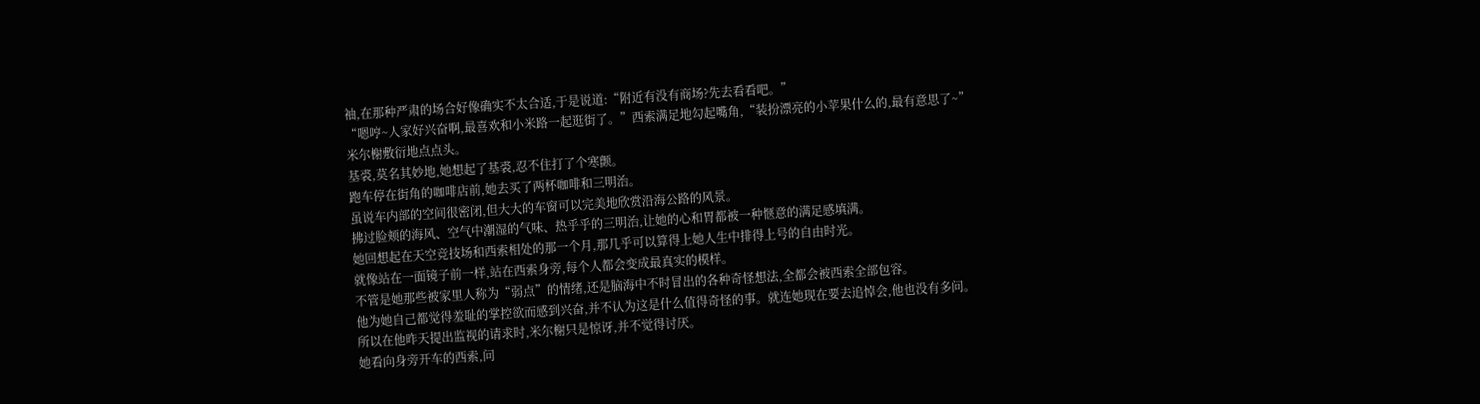袖,在那种严肃的场合好像确实不太合适,于是说道:“附近有没有商场?先去看看吧。”
“嗯哼~人家好兴奋啊,最喜欢和小米路一起逛街了。”西索满足地勾起嘴角,“装扮漂亮的小苹果什么的,最有意思了~”
米尔榭敷衍地点点头。
基裘,莫名其妙地,她想起了基裘,忍不住打了个寒颤。
跑车停在街角的咖啡店前,她去买了两杯咖啡和三明治。
虽说车内部的空间很密闭,但大大的车窗可以完美地欣赏沿海公路的风景。
拂过脸颊的海风、空气中潮湿的气味、热乎乎的三明治,让她的心和胃都被一种惬意的满足感填满。
她回想起在天空竞技场和西索相处的那一个月,那几乎可以算得上她人生中排得上号的自由时光。
就像站在一面镜子前一样,站在西索身旁,每个人都会变成最真实的模样。
不管是她那些被家里人称为“弱点”的情绪,还是脑海中不时冒出的各种奇怪想法,全都会被西索全部包容。
他为她自己都觉得羞耻的掌控欲而感到兴奋,并不认为这是什么值得奇怪的事。就连她现在要去追悼会,他也没有多问。
所以在他昨天提出监视的请求时,米尔榭只是惊讶,并不觉得讨厌。
她看向身旁开车的西索,问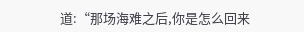道:“那场海难之后,你是怎么回来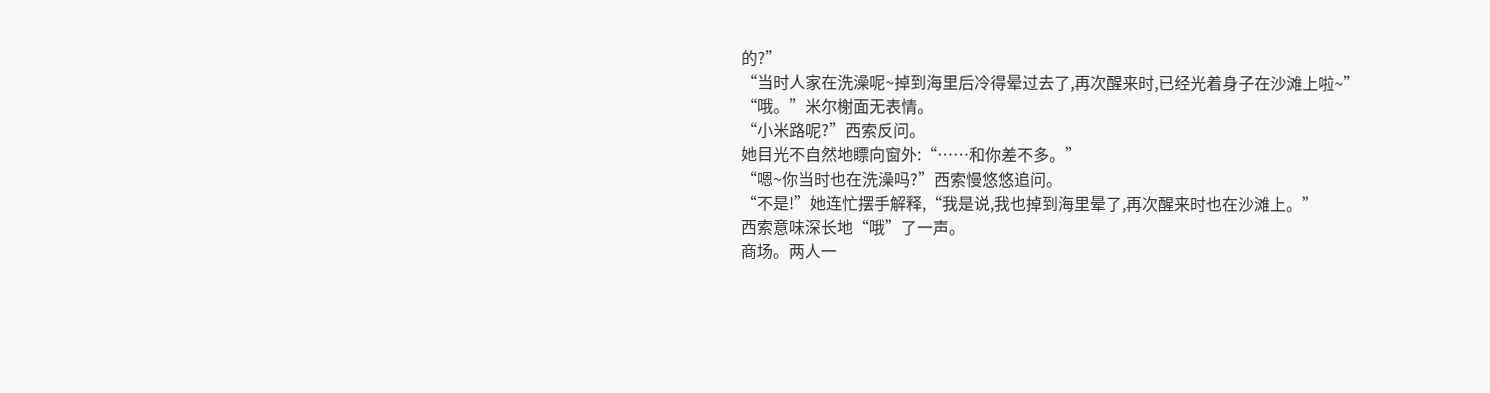的?”
“当时人家在洗澡呢~掉到海里后冷得晕过去了,再次醒来时,已经光着身子在沙滩上啦~”
“哦。”米尔榭面无表情。
“小米路呢?”西索反问。
她目光不自然地瞟向窗外:“……和你差不多。”
“嗯~你当时也在洗澡吗?”西索慢悠悠追问。
“不是!”她连忙摆手解释,“我是说,我也掉到海里晕了,再次醒来时也在沙滩上。”
西索意味深长地“哦”了一声。
商场。两人一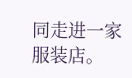同走进一家服装店。